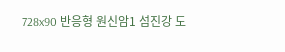728x90 반응형 원신암1 섬진강 도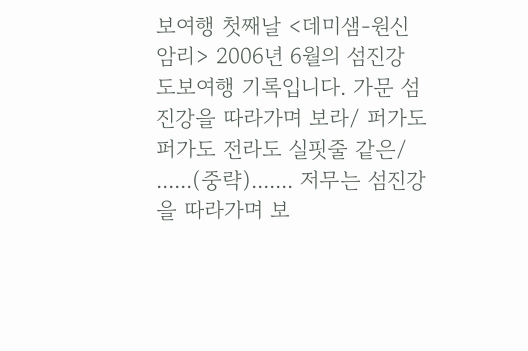보여행 첫째날 <데미샘-원신암리> 2006년 6월의 섬진강 도보여행 기록입니다. 가문 섬진강을 따라가며 보라/ 퍼가도 퍼가도 전라도 실핏줄 같은/ ......(중략)....... 저무는 섬진강을 따라가며 보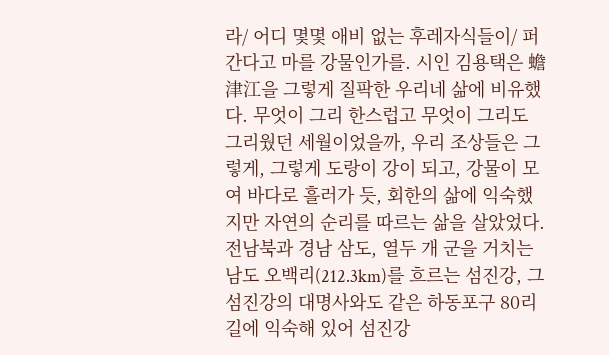라/ 어디 몇몇 애비 없는 후레자식들이/ 퍼간다고 마를 강물인가를. 시인 김용택은 蟾津江을 그렇게 질팍한 우리네 삶에 비유했다. 무엇이 그리 한스럽고 무엇이 그리도 그리웠던 세월이었을까, 우리 조상들은 그렇게, 그렇게 도랑이 강이 되고, 강물이 모여 바다로 흘러가 듯, 회한의 삶에 익숙했지만 자연의 순리를 따르는 삶을 살았었다. 전남북과 경남 삼도, 열두 개 군을 거치는 남도 오백리(212.3km)를 흐르는 섬진강, 그 섬진강의 대명사와도 같은 하동포구 80리 길에 익숙해 있어 섬진강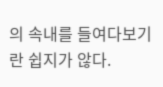의 속내를 들여다보기란 쉽지가 않다.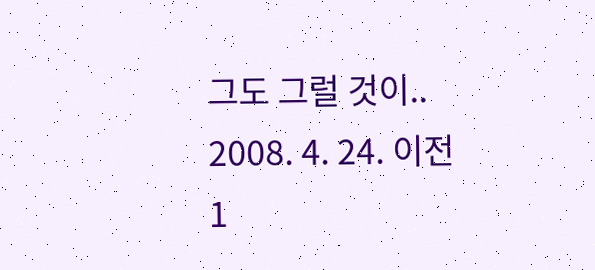그도 그럴 것이.. 2008. 4. 24. 이전 1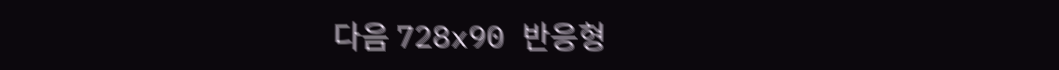다음 728x90 반응형